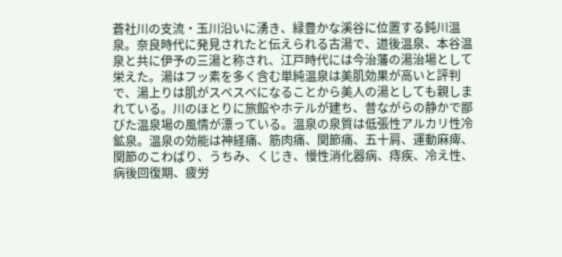蒼社川の支流・玉川沿いに湧き、緑豊かな溪谷に位置する鈍川温泉。奈良時代に発見されたと伝えられる古湯で、道後温泉、本谷温泉と共に伊予の三湯と称され、江戸時代には今治藩の湯治場として栄えた。湯はフッ素を多く含む単純温泉は美肌効果が高いと評判で、湯上りは肌がスベスベになることから美人の湯としても親しまれている。川のほとりに旅館やホテルが建ち、昔ながらの静かで鄙びた温泉場の風情が漂っている。温泉の泉質は低張性アルカリ性冷鉱泉。温泉の効能は神経痛、筋肉痛、関節痛、五十肩、運動麻痺、関節のこわばり、うちみ、くじき、慢性消化器病、痔疾、冷え性、病後回復期、疲労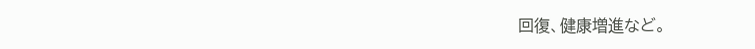回復、健康増進など。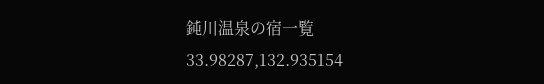鈍川温泉の宿一覧
33.98287,132.935154